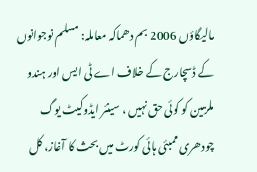مالیگاؤں 2006 بم دھماکہ معاملہ: مسلم نوجوانوں کے ڈسچارج کے خلاف اے ٹی ایس اور ہندو ملزمین کو کوئی حق نہیں ، سینئر ایڈوکیٹ یوگ چودھری ممبئی ہائی کورٹ میں بحث کا آغاز، کل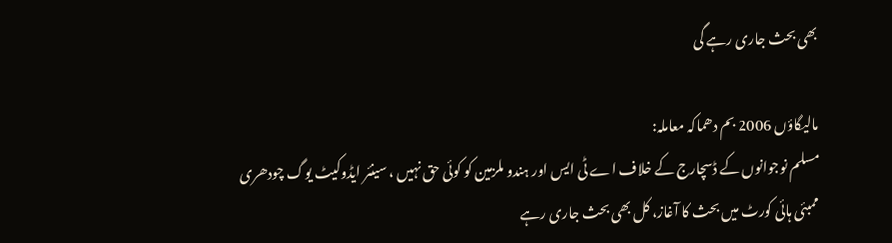بھی بحث جاری رہے گی

مالیگاؤں 2006 بم دھماکہ معاملہ:
مسلم نوجوانوں کے ڈسچارج کے خلاف اے ٹی ایس اور ہندو ملزمین کو کوئی حق نہیں ، سینئر ایڈوکیٹ یوگ چودھری
ممبئی ہائی کورٹ میں بحث کا آغاز، کل بھی بحث جاری رہے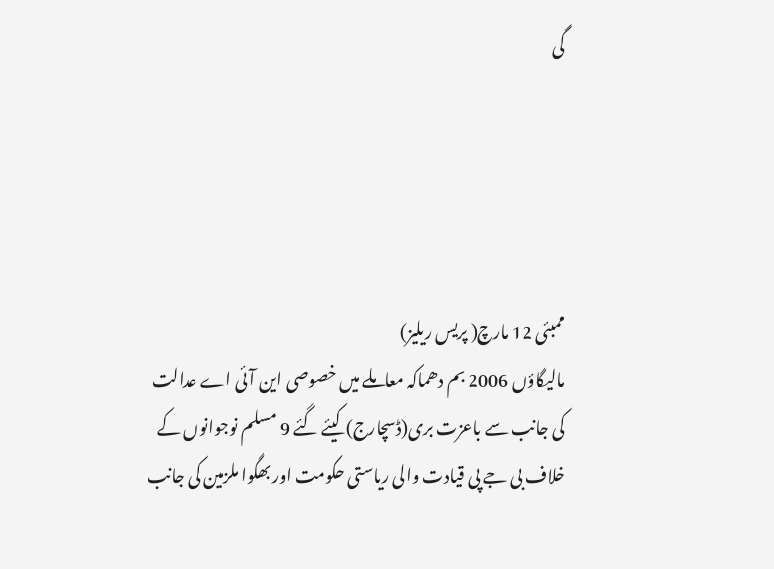گی





ممبئی 12 مارچ( پریس ریلیز)
مالیگاؤں 2006 بم دھماکہ معاملے میں خصوصی این آئی اے عدالت کی جانب سے باعزت بری(ڈسچارج) کیئے گئے 9 مسلم نوجوانوں کے خلاف بی جے پی قیادت والی ریاستی حکومت اور بھگوا ملزمین کی جانب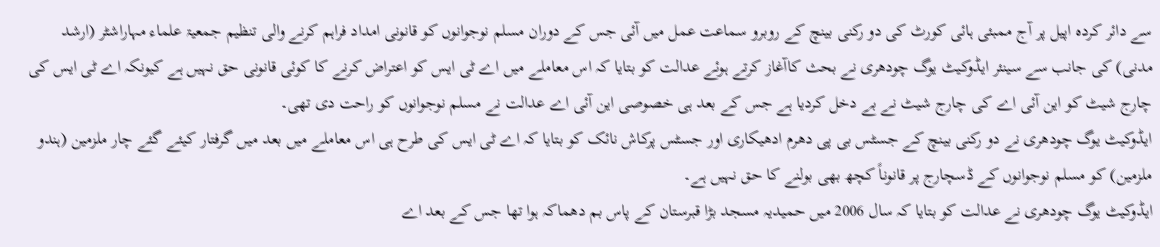سے دائر کردہ اپیل پر آج ممبئی ہائی کورٹ کی دو رکنی بینچ کے روبرو سماعت عمل میں آئی جس کے دوران مسلم نوجوانوں کو قانونی امداد فراہم کرنے والی تنظیم جمعیۃ علماء مہاراشٹر (ارشد مدنی) کی جانب سے سینئر ایڈوکیٹ یوگ چودھری نے بحث کاآغاز کرتے ہوئے عدالت کو بتایا کہ اس معاملے میں اے ٹی ایس کو اعتراض کرنے کا کوئی قانونی حق نہیں ہے کیونکہ اے ٹی ایس کی چارج شیٹ کو این آئی اے کی چارج شیٹ نے بے دخل کردیا ہے جس کے بعد ہی خصوصی این آئی اے عدالت نے مسلم نوجوانوں کو راحت دی تھی۔
ایڈوکیٹ یوگ چودھری نے دو رکنی بینچ کے جسٹس بی پی دھرم ادھیکاری اور جسٹس پرکاش نائک کو بتایا کہ اے ٹی ایس کی طرح ہی اس معاملے میں بعد میں گرفتار کیئے گئے چار ملزمین (ہندو ملزمین) کو مسلم نوجوانوں کے ڈسچارج پر قانوناً کچھ بھی بولنے کا حق نہیں ہے۔
ایڈوکیٹ یوگ چودھری نے عدالت کو بتایا کہ سال 2006 میں حمیدیہ مسجد بڑا قبرستان کے پاس بم دھماکہ ہوا تھا جس کے بعد اے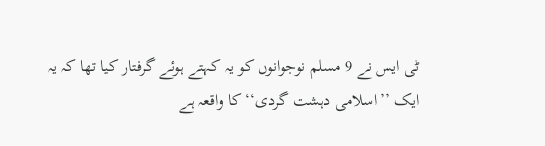ٹی ایس نے 9 مسلم نوجوانوں کو یہ کہتے ہوئے گرفتار کیا تھا کہ یہ ایک ’’اسلامی دہشت گردی‘‘ کا واقعہ ہے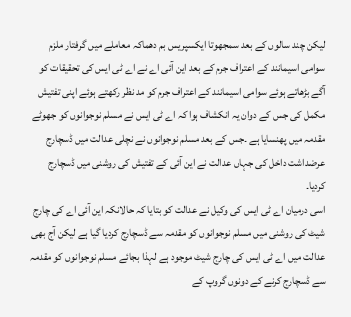لیکن چند سالوں کے بعد سمجھوتا ایکسپریس بم دھماکہ معاملے میں گرفتار ملزم سوامی اسیمانند کے اعتراف جرم کے بعد این آئی اے نے اے ٹی ایس کی تحقیقات کو آگے بڑھاتے ہوئے سوامی اسیمانند کے اعتراف جرم کو مد نظر رکھتے ہوئے اپنی تفتیش مکمل کی جس کے دوان یہ انکشاف ہوا کہ اے ٹی ایس نے مسلم نوجوانوں کو جھوٹے مقدمہ میں پھنسایا ہے ۔جس کے بعد مسلم نوجوانوں نے نچلی عدالت میں ڈسچارج عرضداشت داخل کی جہاں عدالت نے این آئی کے تفتیش کی روشنی میں ڈسچارج کردیا۔
اسی درمیان اے ٹی ایس کی وکیل نے عدالت کو بتایا کہ حالانکہ این آئی اے کی چارج شیٹ کی روشنی میں مسلم نوجوانوں کو مقدمہ سے ڈسچارج کردیا گیا ہے لیکن آج بھی عدالت میں اے ٹی ایس کی چارج شیٹ موجود ہے لہذا بجائے مسلم نوجوانوں کو مقدمہ سے ڈسچارج کرنے کے دونوں گروپ کے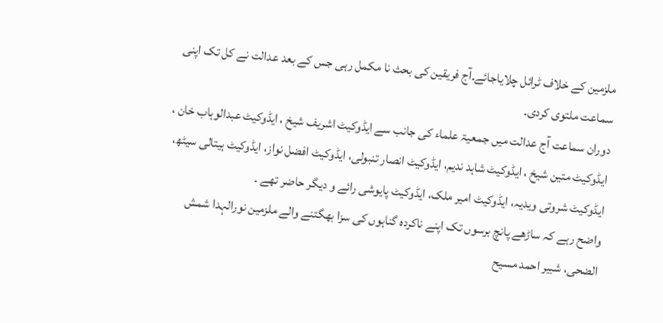ملزمین کے خلاف ٹرائل چلایاجائے۔آج فریقین کی بحث نا مکمل رہی جس کے بعد عدالت نے کل تک اپنی سماعت ملتوی کردی۔
دوران سماعت آج عدالت میں جمعیۃ علماء کی جانب سے ایڈوکیٹ اشریف شیخ ، ایڈوکیٹ عبدالوہاب خان ، ایڈوکیٹ متین شیخ ، ایڈوکیٹ شاہد ندیم، ایڈوکیٹ انصار تنبولی، ایڈوکیٹ افضل نواز، ایڈوکیٹ ہیتالی سیٹھ، ایڈوکیٹ شروتی ویدیہ، ایڈوکیٹ امیر ملک، ایڈوکیٹ پایوشی رائے و دیگر حاضر تھے ۔
واضح رہے کہ ساڑھے پانچ برسوں تک اپنے ناکردہ گناہوں کی سزا بھگتنے والے ملزمین نورالہدا شمش الضحی، شبیر احمد مسیح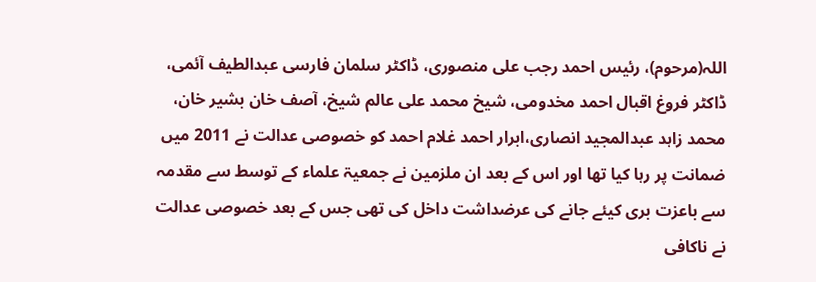اللہ(مرحوم)، رئیس احمد رجب علی منصوری، ڈاکٹر سلمان فارسی عبدالطیف آئمی، ڈاکٹر فروغ اقبال احمد مخدومی، شیخ محمد علی عالم شیخ، آصف خان بشیر خان، محمد زاہد عبدالمجید انصاری،ابرار احمد غلام احمد کو خصوصی عدالت نے 2011 میں ضمانت پر رہا کیا تھا اور اس کے بعد ان ملزمین نے جمعیۃ علماء کے توسط سے مقدمہ سے باعزت بری کیئے جانے کی عرضداشت داخل کی تھی جس کے بعد خصوصی عدالت نے ناکافی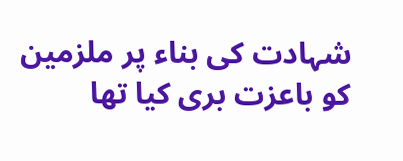شہادت کی بناء پر ملزمین کو باعزت بری کیا تھا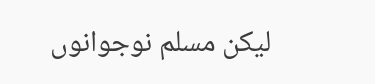لیکن مسلم نوجوانوں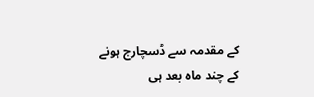کے مقدمہ سے ڈسچارج ہونے کے چند ماہ بعد ہی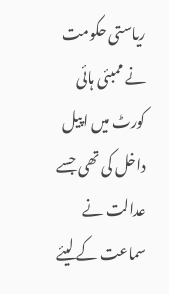ریاستی حکومت نے ممبئی ہائی کورٹ میں اپیل داخل کی تھی جسے عدالت نے سماعت کے لیئے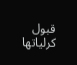قبول کرلیاتھا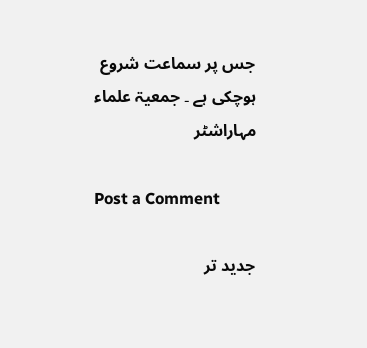جس پر سماعت شروع ہوچکی ہے ۔ جمعیۃ علماء مہاراشٹر

Post a Comment

جدید تر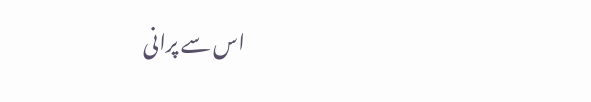اس سے پرانی